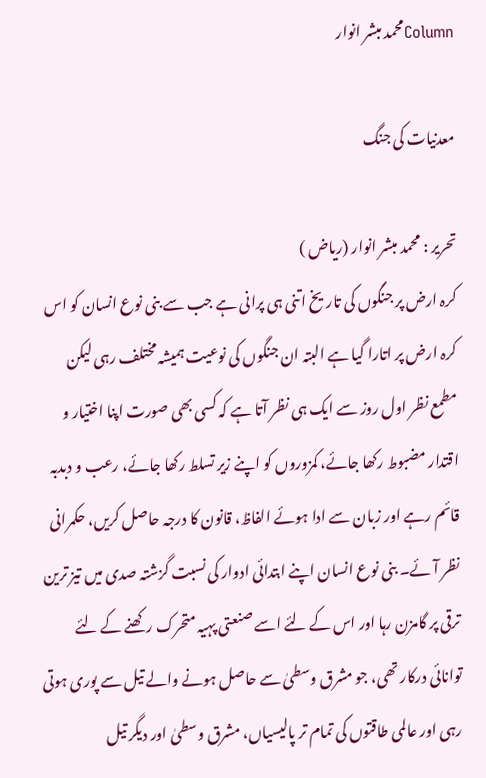Columnمحمد مبشر انوار

معدنیات کی جنگ

تحریر : محمد مبشر انوار (ریاض )
کرہ ارض پر جنگوں کی تاریخ اتنی ہی پرانی ہے جب سے بنی نوع انسان کو اس کرہ ارض پر اتارا گیا ہے البتہ ان جنگوں کی نوعیت ہمیشہ مختلف رہی لیکن مطمع نظر اول روز سے ایک ہی نظر آتا ہے کہ کسی بھی صورت اپنا اختیار و اقتدار مضبوط رکھا جائے، کمزوروں کو اپنے زیر تسلط رکھا جائے، رعب و دبدبہ قائم رہے اور زبان سے ادا ہوئے الفاظ، قانون کا درجہ حاصل کریں، حکمرانی نظر آئے۔ بنی نوع انسان اپنے ابتدائی ادوار کی نسبت گزشتہ صدی میں تیز ترین ترقی پر گامزن رہا اور اس کے لئے اسے صنعتی پہیہ متحرک رکھنے کے لئے توانائی درکار تھی، جو مشرق وسطیٰ سے حاصل ہونے والے تیل سے پوری ہوتی رہی اور عالمی طاقتوں کی تمام تر پالیسیاں، مشرق وسطیٰ اور دیگر تیل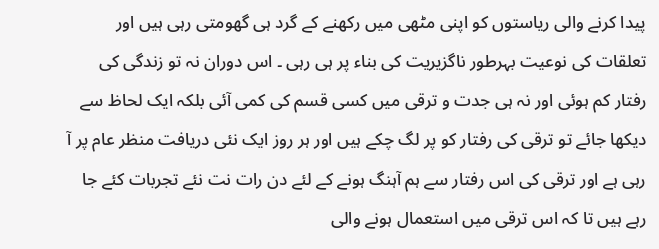پیدا کرنے والی ریاستوں کو اپنی مٹھی میں رکھنے کے گرد ہی گھومتی رہی ہیں اور تعلقات کی نوعیت بہرطور ناگزیریت کی بناء پر ہی رہی ۔ اس دوران نہ تو زندگی کی رفتار کم ہوئی اور نہ ہی جدت و ترقی میں کسی قسم کی کمی آئی بلکہ ایک لحاظ سے دیکھا جائے تو ترقی کی رفتار کو پر لگ چکے ہیں اور ہر روز ایک نئی دریافت منظر عام پر آ رہی ہے اور ترقی کی اس رفتار سے ہم آہنگ ہونے کے لئے دن رات نت نئے تجربات کئے جا رہے ہیں تا کہ اس ترقی میں استعمال ہونے والی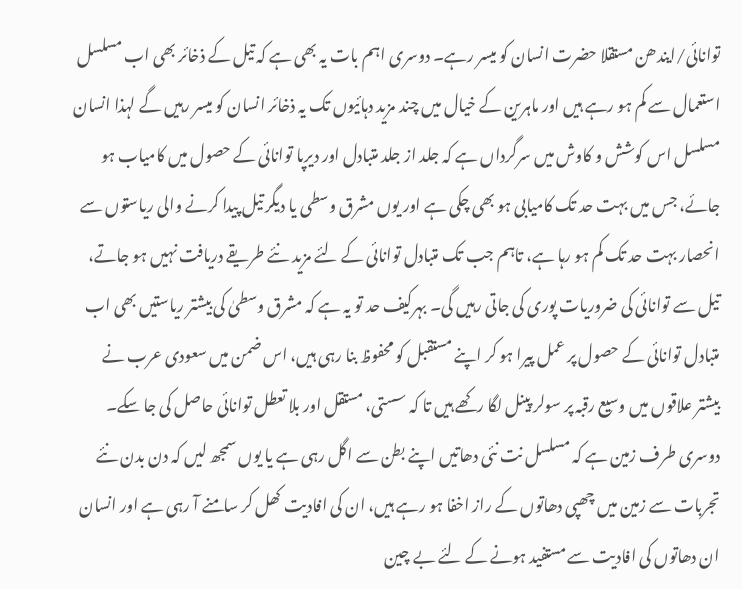توانائی/ایندھن مستقلا حضرت انسان کو میسر رہے۔ دوسری اہم بات یہ بھی ہے کہ تیل کے ذخائر بھی اب مسلسل استعمال سے کم ہو رہے ہیں اور ماہرین کے خیال میں چند مزید دہائیوں تک یہ ذخائر انسان کو میسر رہیں گے لہذا انسان مسلسل اس کوشش و کاوش میں سرگرداں ہے کہ جلد از جلد متبادل اور دیرپا توانائی کے حصول میں کامیاب ہو جائے، جس میں بہت حد تک کامیابی ہو بھی چکی ہے اور یوں مشرق وسطی یا دیگر تیل پیدا کرنے والی ریاستوں سے انحصار بہت حد تک کم ہو رہا ہے، تاہم جب تک متبادل توانائی کے لئے مزید نئے طریقے دریافت نہیں ہو جاتے، تیل سے توانائی کی ضروریات پوری کی جاتی رہیں گی۔ بہرکیف حد تو یہ ہے کہ مشرق وسطیٰ کی بیشتر ریاستیں بھی اب متبادل توانائی کے حصول پر عمل پیرا ہو کر اپنے مستقبل کو محفوظ بنا رہی ہیں، اس ضمن میں سعودی عرب نے بیشتر علاقوں میں وسیع رقبہ پر سولر پینل لگا رکھے ہیں تا کہ سستی، مستقل اور بلا تعطل توانائی حاصل کی جا سکے۔ دوسری طرف زمین ہے کہ مسلسل نت نئی دھاتیں اپنے بطن سے اگل رہی ہے یا یوں سمجھ لیں کہ دن بدن نئے تجربات سے زمین میں چھپی دھاتوں کے راز اخفا ہو رہے ہیں، ان کی افادیت کھل کر سامنے آ رہی ہے اور انسان ان دھاتوں کی افادیت سے مستفید ہونے کے لئے بے چین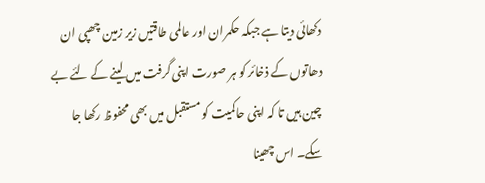دکھائی دیتا ہے جبکہ حکمران اور عالمی طاقتیں زیر زمین چھپی ان دھاتوں کے ذخائر کو ہر صورت اپنی گرفت میں لینے کے لئے بے چین ہیں تا کہ اپنی حاکمیت کو مستقبل میں بھی محفوظ رکھا جا سکے۔ اس چھینا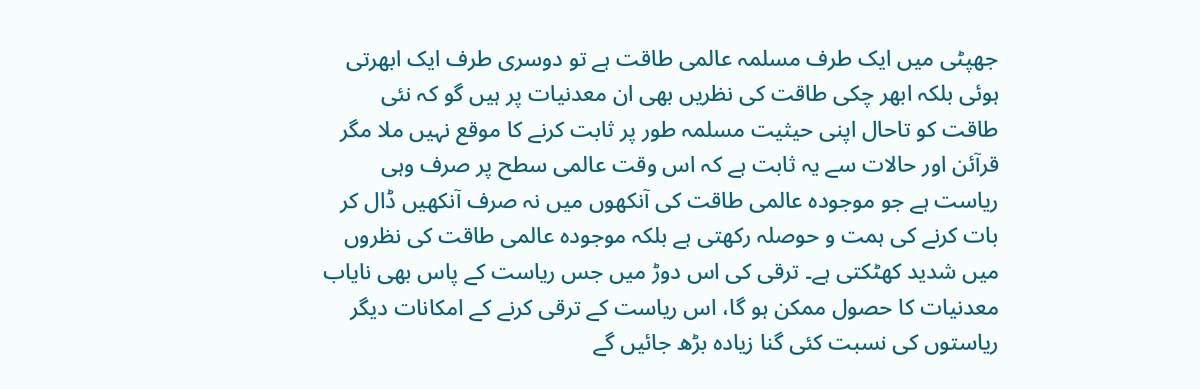جھپٹی میں ایک طرف مسلمہ عالمی طاقت ہے تو دوسری طرف ایک ابھرتی ہوئی بلکہ ابھر چکی طاقت کی نظریں بھی ان معدنیات پر ہیں گو کہ نئی طاقت کو تاحال اپنی حیثیت مسلمہ طور پر ثابت کرنے کا موقع نہیں ملا مگر قرآئن اور حالات سے یہ ثابت ہے کہ اس وقت عالمی سطح پر صرف وہی ریاست ہے جو موجودہ عالمی طاقت کی آنکھوں میں نہ صرف آنکھیں ڈال کر بات کرنے کی ہمت و حوصلہ رکھتی ہے بلکہ موجودہ عالمی طاقت کی نظروں میں شدید کھٹکتی ہے۔ ترقی کی اس دوڑ میں جس ریاست کے پاس بھی نایاب معدنیات کا حصول ممکن ہو گا، اس ریاست کے ترقی کرنے کے امکانات دیگر ریاستوں کی نسبت کئی گنا زیادہ بڑھ جائیں گے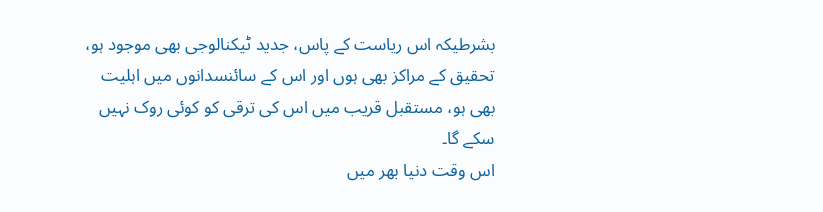بشرطیکہ اس ریاست کے پاس، جدید ٹیکنالوجی بھی موجود ہو، تحقیق کے مراکز بھی ہوں اور اس کے سائنسدانوں میں اہلیت بھی ہو، مستقبل قریب میں اس کی ترقی کو کوئی روک نہیں سکے گا۔
اس وقت دنیا بھر میں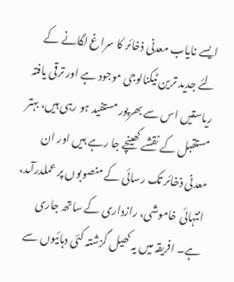ایسے نایاب معدنی ذخائر کا سراغ لگانے کے لئے جدید ترین ٹیکنالوجی موجود ہے اور ترقی یافتہ ریاستیں اس سے بھرپور مستفید ہو رہی ہیں، بہتر مستقبل کے نقشے کھینچے جا رہے ہیں اور ان معدنی ذخائر تک رسائی کے منصوبوں پر عملدرآمد، انتہائی خاموشی، رازداری کے ساتھ جاری ہے۔ افریقہ میں یہ کھیل گزشتہ کئی دہائیوں سے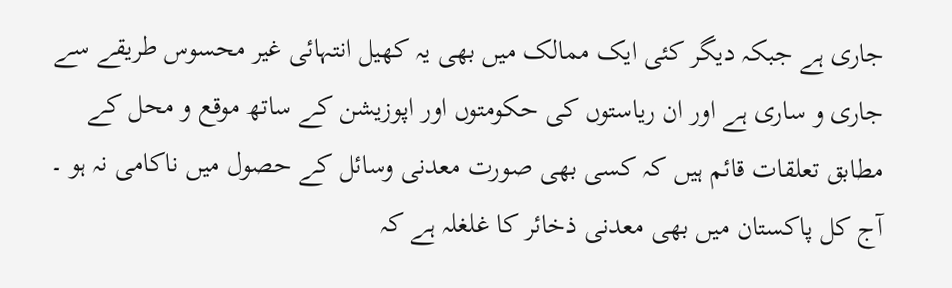جاری ہے جبکہ دیگر کئی ایک ممالک میں بھی یہ کھیل انتہائی غیر محسوس طریقے سے جاری و ساری ہے اور ان ریاستوں کی حکومتوں اور اپوزیشن کے ساتھ موقع و محل کے مطابق تعلقات قائم ہیں کہ کسی بھی صورت معدنی وسائل کے حصول میں ناکامی نہ ہو ۔ آج کل پاکستان میں بھی معدنی ذخائر کا غلغلہ ہے کہ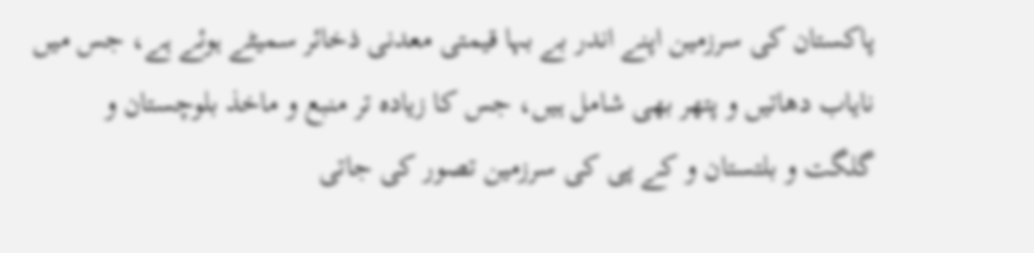پاکستان کی سرزمین اپنے اندر بے بہا قیمتی معدنی ذخائر سمیٹے ہوئے ہے، جس میں نایاب دھاتیں و پتھر بھی شامل ہیں، جس کا زیادہ تر منبع و ماخذ بلوچستان و گلگت و بلتستان و کے پی کی سرزمین تصور کی جاتی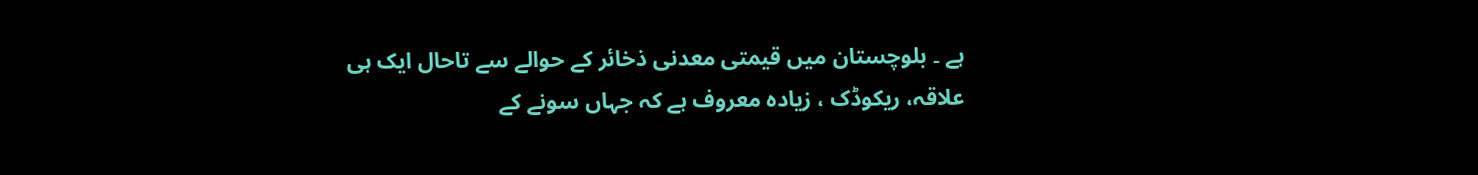ہے ۔ بلوچستان میں قیمتی معدنی ذخائر کے حوالے سے تاحال ایک ہی علاقہ، ریکوڈک ، زیادہ معروف ہے کہ جہاں سونے کے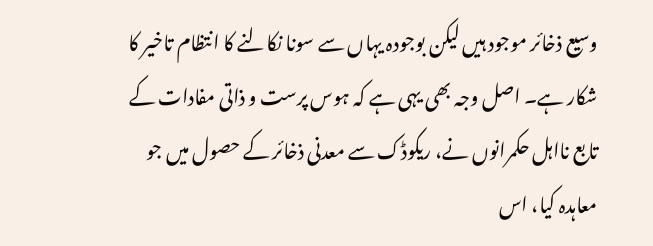وسیع ذخائر موجود ہیں لیکن بوجودہ یہاں سے سونا نکالنے کا انتظام تاخیر کا شکار ہے۔ اصل وجہ بھی یہی ہے کہ ہوس پرست و ذاتی مفادات کے تابع نااہل حکمرانوں نے، ریکوڈک سے معدنی ذخائر کے حصول میں جو معاہدہ کیا، اس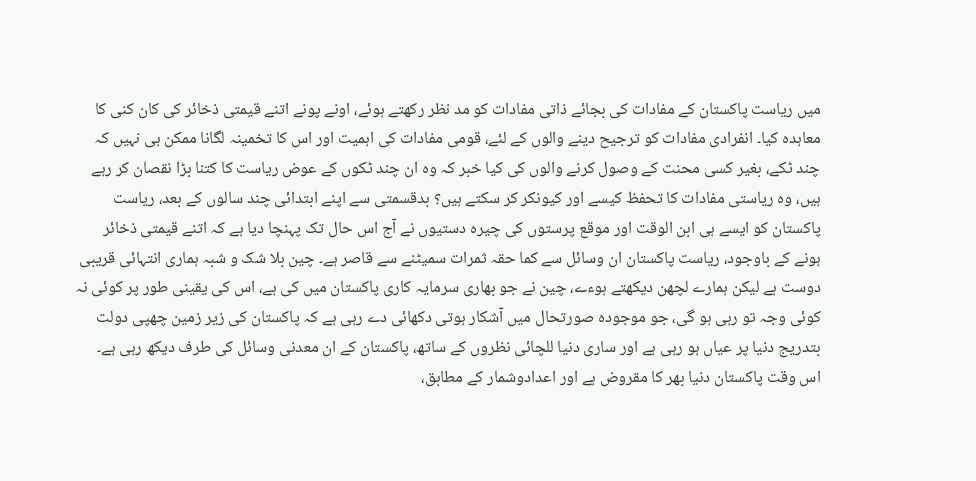میں ریاست پاکستان کے مفادات کی بجائے ذاتی مفادات کو مد نظر رکھتے ہوئے، اونے پونے اتنے قیمتی ذخائر کی کان کنی کا معاہدہ کیا۔ انفرادی مفادات کو ترجیح دینے والوں کے لئے، قومی مفادات کی اہمیت اور اس کا تخمینہ لگانا ممکن ہی نہیں کہ چند ٹکے، بغیر کسی محنت کے وصول کرنے والوں کی کیا خبر کہ وہ ان چند ٹکوں کے عوض ریاست کا کتنا بڑا نقصان کر رہے ہیں، وہ ریاستی مفادات کا تحفظ کیسے اور کیونکر کر سکتے ہیں؟ بدقسمتی سے اپنے ابتدائی چند سالوں کے بعد، ریاست پاکستان کو ایسے ہی ابن الوقت اور موقع پرستوں کی چیرہ دستیوں نے آج اس حال تک پہنچا دیا ہے کہ اتنے قیمتی ذخائر ہونے کے باوجود، ریاست پاکستان ان وسائل سے کما حقہ ثمرات سمیٹنے سے قاصر ہے۔ چین بلا شک و شبہ ہماری انتہائی قریبی دوست ہے لیکن ہمارے لچھن دیکھتے ہوءے، چین نے جو بھاری سرمایہ کاری پاکستان میں کی ہے، اس کی یقینی طور پر کوئی نہ کوئی وجہ تو رہی ہو گی، جو موجودہ صورتحال میں آشکار ہوتی دکھائی دے رہی ہے کہ پاکستان کی زیر زمین چھپی دولت بتدریج دنیا پر عیاں ہو رہی ہے اور ساری دنیا للچائی نظروں کے ساتھ، پاکستان کے ان معدنی وسائل کی طرف دیکھ رہی ہے۔ اس وقت پاکستان دنیا بھر کا مقروض ہے اور اعدادوشمار کے مطابق،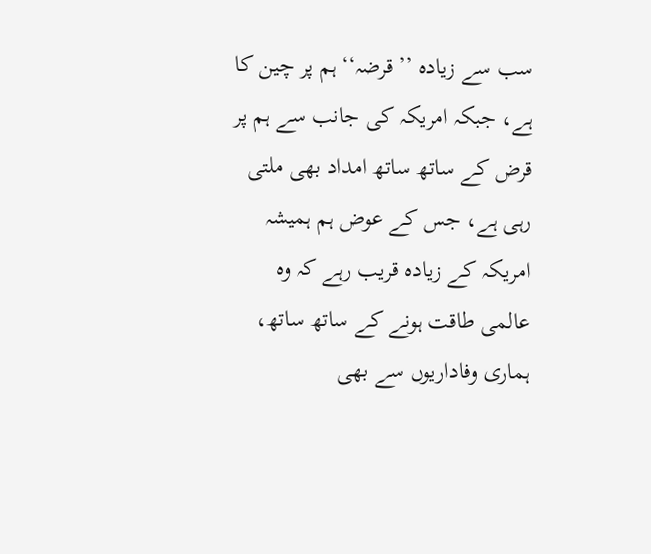سب سے زیادہ ’’ قرضہ‘‘ ہم پر چین کا ہے، جبکہ امریکہ کی جانب سے ہم پر قرض کے ساتھ ساتھ امداد بھی ملتی رہی ہے، جس کے عوض ہم ہمیشہ امریکہ کے زیادہ قریب رہے کہ وہ عالمی طاقت ہونے کے ساتھ ساتھ، ہماری وفاداریوں سے بھی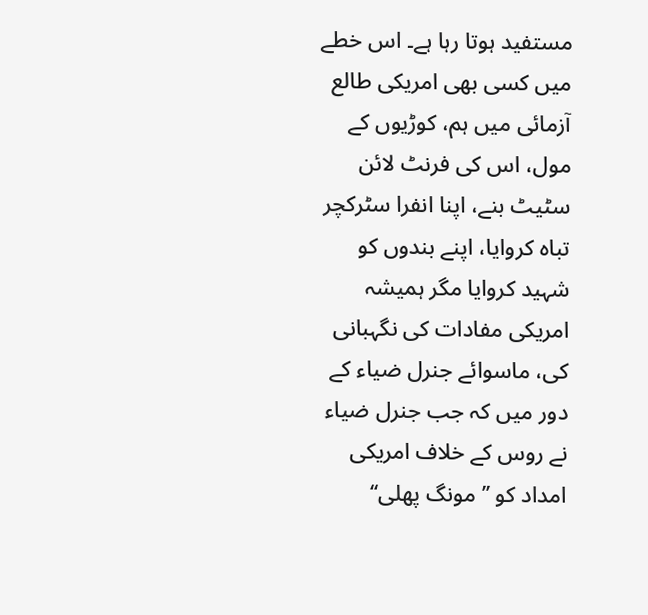مستفید ہوتا رہا ہے۔ اس خطے میں کسی بھی امریکی طالع آزمائی میں ہم، کوڑیوں کے مول، اس کی فرنٹ لائن سٹیٹ بنے، اپنا انفرا سٹرکچر تباہ کروایا، اپنے بندوں کو شہید کروایا مگر ہمیشہ امریکی مفادات کی نگہبانی کی، ماسوائے جنرل ضیاء کے دور میں کہ جب جنرل ضیاء نے روس کے خلاف امریکی امداد کو ’’ مونگ پھلی‘‘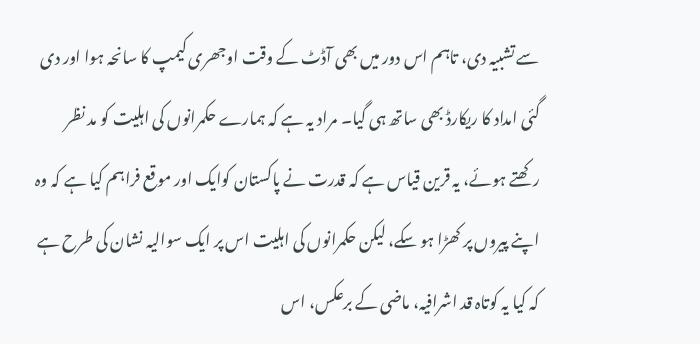سے تشبیہ دی، تاہم اس دور میں بھی آڈٹ کے وقت اوجھری کیمپ کا سانحہ ہوا اور دی گئی امداد کا ریکارڈ بھی ساتھ ہی گیا۔ مراد یہ ہے کہ ہمارے حکمرانوں کی اہلیت کو مد نظر رکھتے ہوئے، یہ قرین قیاس ہے کہ قدرت نے پاکستان کوایک اور موقع فراہم کیا ہے کہ وہ اپنے پیروں پر کھڑا ہو سکے، لیکن حکمرانوں کی اہلیت اس پر ایک سوالیہ نشان کی طرح ہے کہ کیا یہ کوتاہ قد اشرافیہ، ماضی کے برعکس، اس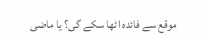موقع سے فائدہ اٹھا سکے گی؟ یا ماضی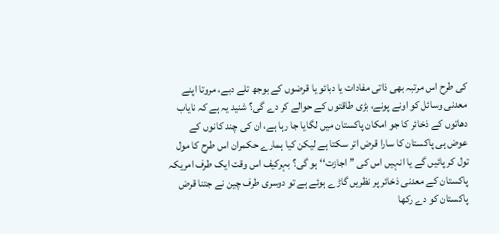کی طرح اس مرتبہ بھی ذاتی مفادات یا دبائو یا قرضوں کے بوجھ تلے دبے، مروتا اپنے معدنی وسائل کو اونے پونے، بڑی طاقتوں کے حوالے کر دے گی؟ شنید یہ ہے کہ نایاب دھاتوں کے ذخائر کا جو امکان پاکستان میں لگایا جا رہا ہے، ان کی چند کانوں کے عوض ہی پاکستان کا سارا قرض اتر سکتا ہے لیکن کیا ہمارے حکمران اس طرح کا مول تول کر پائیں گے یا انہیں اس کی ’’ اجازت‘‘ ہو گی؟ بہرکیف اس وقت ایک طرف امریکہ پاکستان کے معدنی ذخائر پر نظریں گاڑے ہوئے ہے تو دوسری طرف چین نے جتنا قرض پاکستان کو دے رکھا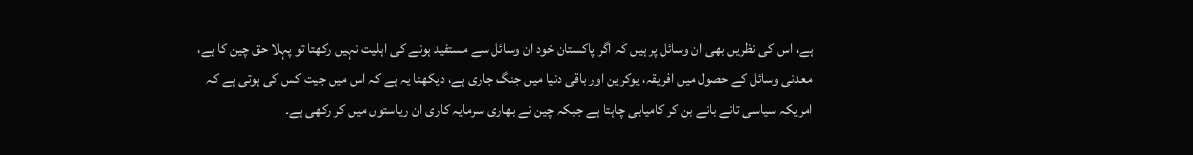ہے، اس کی نظریں بھی ان وسائل پر ہیں کہ اگر پاکستان خود ان وسائل سے مستفید ہونے کی اہلیت نہیں رکھتا تو پہلا حق چین کا ہے، معدنی وسائل کے حصول میں افریقہ، یوکرین اور باقی دنیا میں جنگ جاری ہے، دیکھنا یہ ہے کہ اس میں جیت کس کی ہوتی ہے کہ امریکہ سیاسی تانے بانے بن کر کامیابی چاہتا ہے جبکہ چین نے بھاری سرمایہ کاری ان ریاستوں میں کر رکھی ہے۔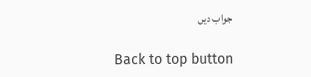جواب دیں

Back to top button